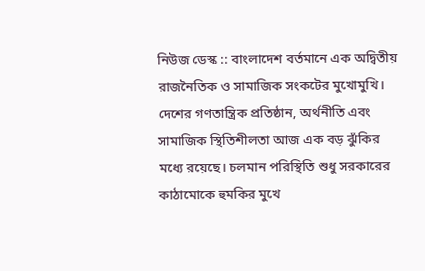নিউজ ডেস্ক :: বাংলাদেশ বর্তমানে এক অদ্বিতীয় রাজনৈতিক ও সামাজিক সংকটের মুখোমুখি। দেশের গণতান্ত্রিক প্রতিষ্ঠান, অর্থনীতি এবং সামাজিক স্থিতিশীলতা আজ এক বড় ঝুঁকির মধ্যে রয়েছে। চলমান পরিস্থিতি শুধু সরকারের কাঠামোকে হুমকির মুখে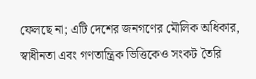ফেলছে না; এটি দেশের জনগণের মৌলিক অধিকার, স্বাধীনতা এবং গণতান্ত্রিক ভিত্তিকেও সংকট তৈরি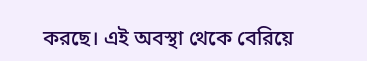করছে। এই অবস্থা থেকে বেরিয়ে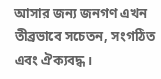আসার জন্য জনগণ এখন তীব্রভাবে সচেতন, সংগঠিত এবং ঐক্যবদ্ধ।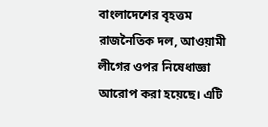বাংলাদেশের বৃহত্তম রাজনৈতিক দল, আওয়ামী লীগের ওপর নিষেধাজ্ঞা আরোপ করা হয়েছে। এটি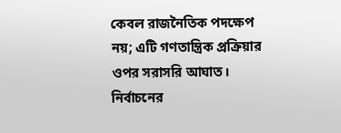কেবল রাজনৈতিক পদক্ষেপ নয়; এটি গণতান্ত্রিক প্রক্রিয়ার ওপর সরাসরি আঘাত। নির্বাচনের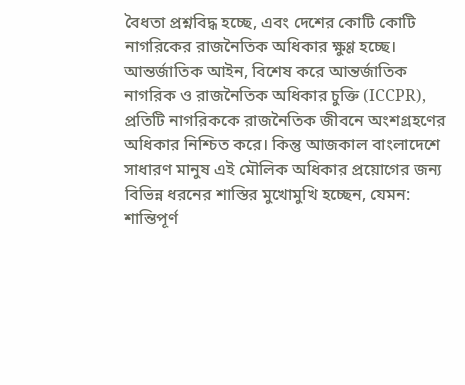বৈধতা প্রশ্নবিদ্ধ হচ্ছে, এবং দেশের কোটি কোটি নাগরিকের রাজনৈতিক অধিকার ক্ষুণ্ণ হচ্ছে।
আন্তর্জাতিক আইন, বিশেষ করে আন্তর্জাতিক নাগরিক ও রাজনৈতিক অধিকার চুক্তি (ICCPR), প্রতিটি নাগরিককে রাজনৈতিক জীবনে অংশগ্রহণের অধিকার নিশ্চিত করে। কিন্তু আজকাল বাংলাদেশে সাধারণ মানুষ এই মৌলিক অধিকার প্রয়োগের জন্য বিভিন্ন ধরনের শাস্তির মুখোমুখি হচ্ছেন, যেমন:
শান্তিপূর্ণ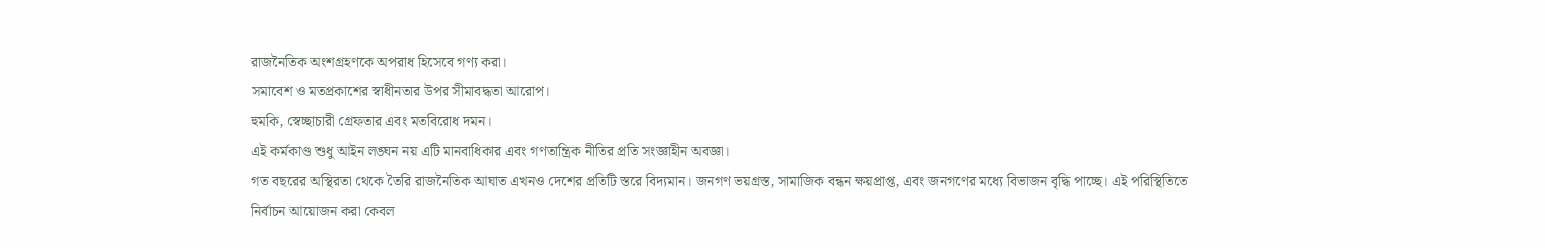রাজনৈতিক অংশগ্রহণকে অপরাধ হিসেবে গণ্য করা।
সমাবেশ ও মতপ্রকাশের স্বাধীনতার উপর সীমাবদ্ধতা আরোপ।
হুমকি, স্বেচ্ছাচারী গ্রেফতার এবং মতবিরোধ দমন।
এই কর্মকাণ্ড শুধু আইন লঙ্ঘন নয় এটি মানবাধিকার এবং গণতান্ত্রিক নীতির প্রতি সংজ্ঞাহীন অবজ্ঞা।
গত বছরের অস্থিরতা থেকে তৈরি রাজনৈতিক আঘাত এখনও দেশের প্রতিটি স্তরে বিদ্যমান। জনগণ ভয়গ্রস্ত, সামাজিক বন্ধন ক্ষয়প্রাপ্ত, এবং জনগণের মধ্যে বিভাজন বৃদ্ধি পাচ্ছে। এই পরিস্থিতিতে নির্বাচন আয়োজন করা কেবল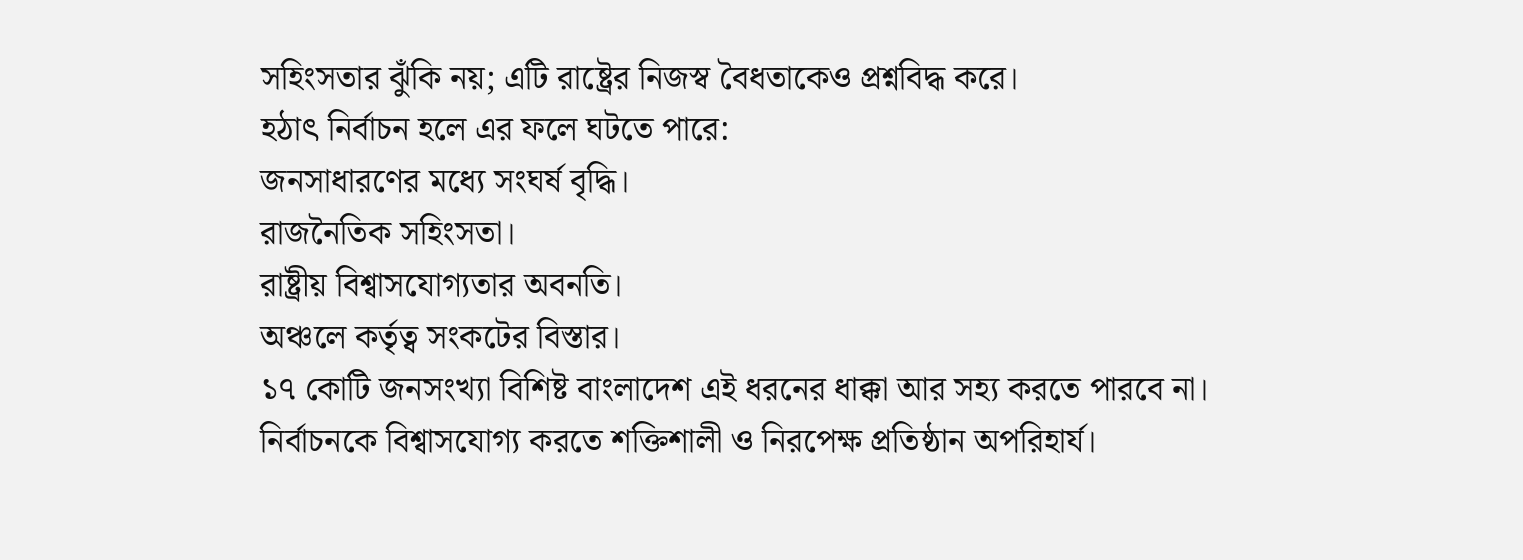সহিংসতার ঝুঁকি নয়; এটি রাষ্ট্রের নিজস্ব বৈধতাকেও প্রশ্নবিদ্ধ করে।
হঠাৎ নির্বাচন হলে এর ফলে ঘটতে পারে:
জনসাধারণের মধ্যে সংঘর্ষ বৃদ্ধি।
রাজনৈতিক সহিংসতা।
রাষ্ট্রীয় বিশ্বাসযোগ্যতার অবনতি।
অঞ্চলে কর্তৃত্ব সংকটের বিস্তার।
১৭ কোটি জনসংখ্যা বিশিষ্ট বাংলাদেশ এই ধরনের ধাক্কা আর সহ্য করতে পারবে না।
নির্বাচনকে বিশ্বাসযোগ্য করতে শক্তিশালী ও নিরপেক্ষ প্রতিষ্ঠান অপরিহার্য।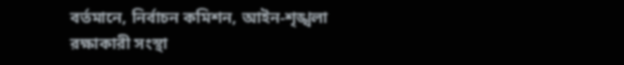বর্তমানে, নির্বাচন কমিশন, আইন-শৃঙ্খলা রক্ষাকারী সংস্থা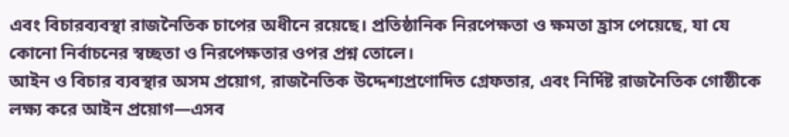এবং বিচারব্যবস্থা রাজনৈতিক চাপের অধীনে রয়েছে। প্রতিষ্ঠানিক নিরপেক্ষতা ও ক্ষমতা হ্রাস পেয়েছে, যা যে কোনো নির্বাচনের স্বচ্ছতা ও নিরপেক্ষতার ওপর প্রশ্ন তোলে।
আইন ও বিচার ব্যবস্থার অসম প্রয়োগ, রাজনৈতিক উদ্দেশ্যপ্রণোদিত গ্রেফতার, এবং নির্দিষ্ট রাজনৈতিক গোষ্ঠীকে লক্ষ্য করে আইন প্রয়োগ—এসব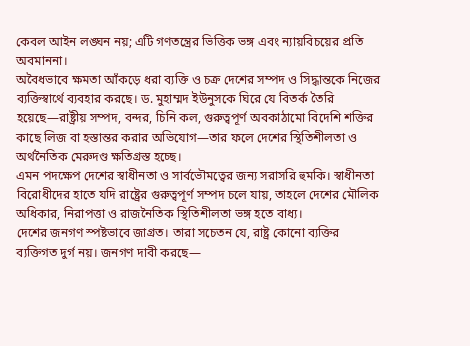কেবল আইন লঙ্ঘন নয়; এটি গণতন্ত্রের ভিত্তিক ভঙ্গ এবং ন্যায়বিচয়ের প্রতি অবমাননা।
অবৈধভাবে ক্ষমতা আঁকড়ে ধরা ব্যক্তি ও চক্র দেশের সম্পদ ও সিদ্ধান্তকে নিজের ব্যক্তিস্বার্থে ব্যবহার করছে। ড. মুহাম্মদ ইউনুসকে ঘিরে যে বিতর্ক তৈরি হয়েছে—রাষ্ট্রীয় সম্পদ, বন্দর, চিনি কল, গুরুত্বপূর্ণ অবকাঠামো বিদেশি শক্তির কাছে লিজ বা হস্তান্তর করার অভিযোগ—তার ফলে দেশের স্থিতিশীলতা ও অর্থনৈতিক মেরুদণ্ড ক্ষতিগ্রস্ত হচ্ছে।
এমন পদক্ষেপ দেশের স্বাধীনতা ও সার্বভৌমত্বের জন্য সরাসরি হুমকি। স্বাধীনতা বিরোধীদের হাতে যদি রাষ্ট্রের গুরুত্বপূর্ণ সম্পদ চলে যায়, তাহলে দেশের মৌলিক অধিকার, নিরাপত্তা ও রাজনৈতিক স্থিতিশীলতা ভঙ্গ হতে বাধ্য।
দেশের জনগণ স্পষ্টভাবে জাগ্রত। তারা সচেতন যে, রাষ্ট্র কোনো ব্যক্তির ব্যক্তিগত দুর্গ নয়। জনগণ দাবী করছে—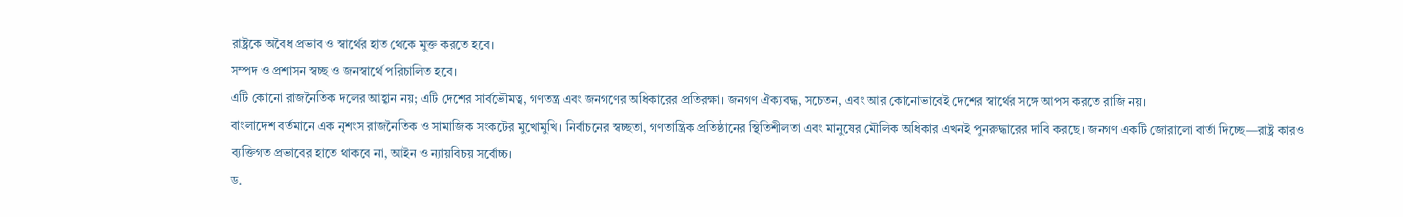রাষ্ট্রকে অবৈধ প্রভাব ও স্বার্থের হাত থেকে মুক্ত করতে হবে।
সম্পদ ও প্রশাসন স্বচ্ছ ও জনস্বার্থে পরিচালিত হবে।
এটি কোনো রাজনৈতিক দলের আহ্বান নয়; এটি দেশের সার্বভৌমত্ব, গণতন্ত্র এবং জনগণের অধিকারের প্রতিরক্ষা। জনগণ ঐক্যবদ্ধ, সচেতন, এবং আর কোনোভাবেই দেশের স্বার্থের সঙ্গে আপস করতে রাজি নয়।
বাংলাদেশ বর্তমানে এক নৃশংস রাজনৈতিক ও সামাজিক সংকটের মুখোমুখি। নির্বাচনের স্বচ্ছতা, গণতান্ত্রিক প্রতিষ্ঠানের স্থিতিশীলতা এবং মানুষের মৌলিক অধিকার এখনই পুনরুদ্ধারের দাবি করছে। জনগণ একটি জোরালো বার্তা দিচ্ছে—রাষ্ট্র কারও ব্যক্তিগত প্রভাবের হাতে থাকবে না, আইন ও ন্যায়বিচয় সর্বোচ্চ।
ড.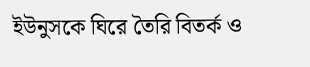ইউনুসকে ঘিরে তৈরি বিতর্ক ও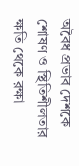অবৈধ প্রভাব দেশকে শোষণ ও স্থিতিশীলতার ক্ষতি থেকে রক্ষা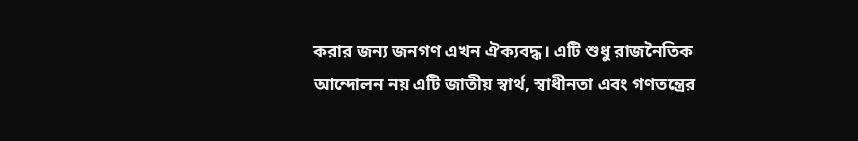করার জন্য জনগণ এখন ঐক্যবদ্ধ। এটি শুধু রাজনৈতিক আন্দোলন নয় এটি জাতীয় স্বার্থ, স্বাধীনতা এবং গণতন্ত্রের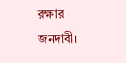রক্ষার জনদাবী।